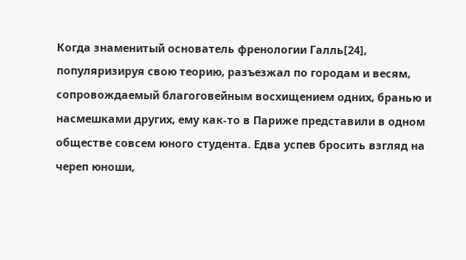Когда знаменитый основатель френологии Галль[24], популяризируя свою теорию, разъезжал по городам и весям, сопровождаемый благоговейным восхищением одних, бранью и насмешками других, ему как-то в Париже представили в одном обществе совсем юного студента. Едва успев бросить взгляд на череп юноши,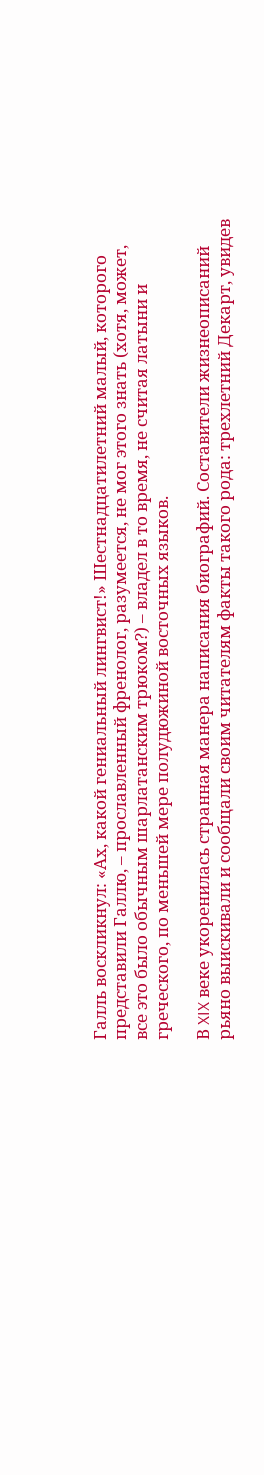Галль воскликнул: «Ах, какой гениальный лингвист!» Шестнадцатилетний малый, которого представили Галлю, – прославленный френолог, разумеется, не мог этого знать (хотя, может, все это было обычным шарлатанским трюком?) – владел в то время, не считая латыни и греческого, по меньшей мере полудюжиной восточных языков.

В XIX веке укоренилась странная манера написания биографий. Составители жизнеописаний рьяно выискивали и сообщали своим читателям факты такого рода: трехлетний Декарт, увидев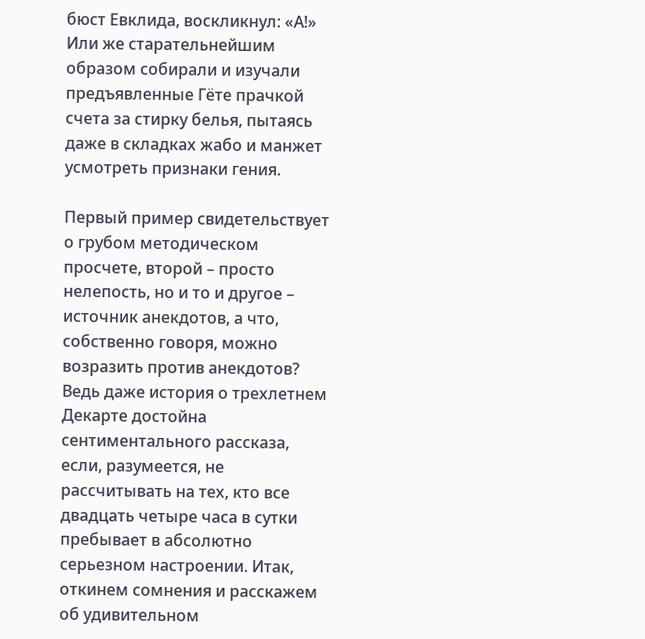бюст Евклида, воскликнул: «А!» Или же старательнейшим образом собирали и изучали предъявленные Гёте прачкой счета за стирку белья, пытаясь даже в складках жабо и манжет усмотреть признаки гения.

Первый пример свидетельствует о грубом методическом просчете, второй – просто нелепость, но и то и другое – источник анекдотов, а что, собственно говоря, можно возразить против анекдотов? Ведь даже история о трехлетнем Декарте достойна сентиментального рассказа, если, разумеется, не рассчитывать на тех, кто все двадцать четыре часа в сутки пребывает в абсолютно серьезном настроении. Итак, откинем сомнения и расскажем об удивительном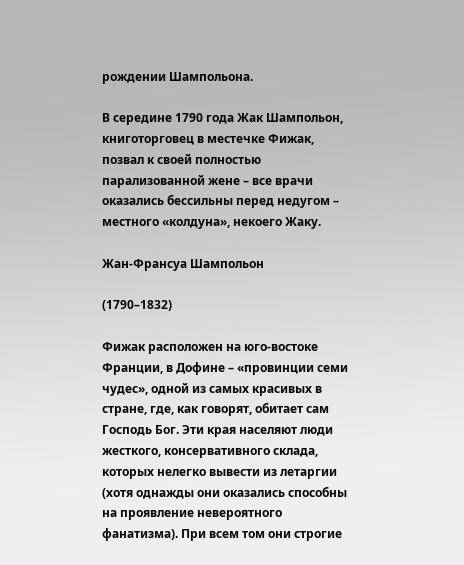рождении Шампольона.

В середине 1790 года Жак Шампольон, книготорговец в местечке Фижак, позвал к своей полностью парализованной жене – все врачи оказались бессильны перед недугом – местного «колдуна», некоего Жаку.

Жан-Франсуа Шампольон

(1790–1832)

Фижак расположен на юго-востоке Франции, в Дофине – «провинции семи чудес», одной из самых красивых в стране, где, как говорят, обитает сам Господь Бог. Эти края населяют люди жесткого, консервативного склада, которых нелегко вывести из летаргии (хотя однажды они оказались способны на проявление невероятного фанатизма). При всем том они строгие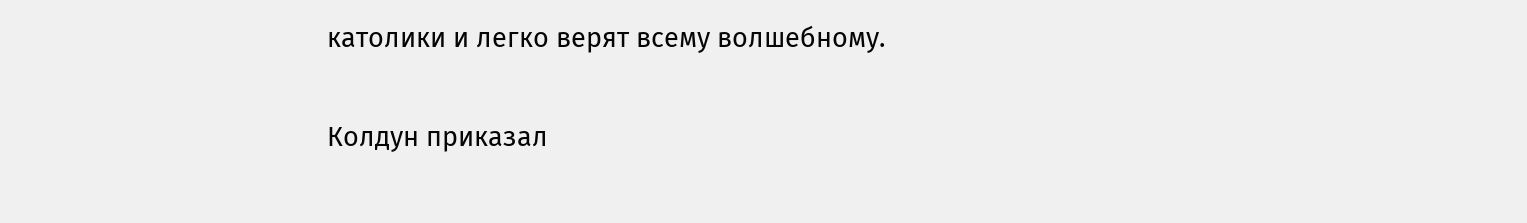католики и легко верят всему волшебному.

Колдун приказал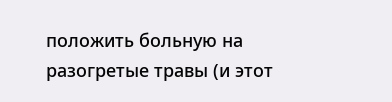положить больную на разогретые травы (и этот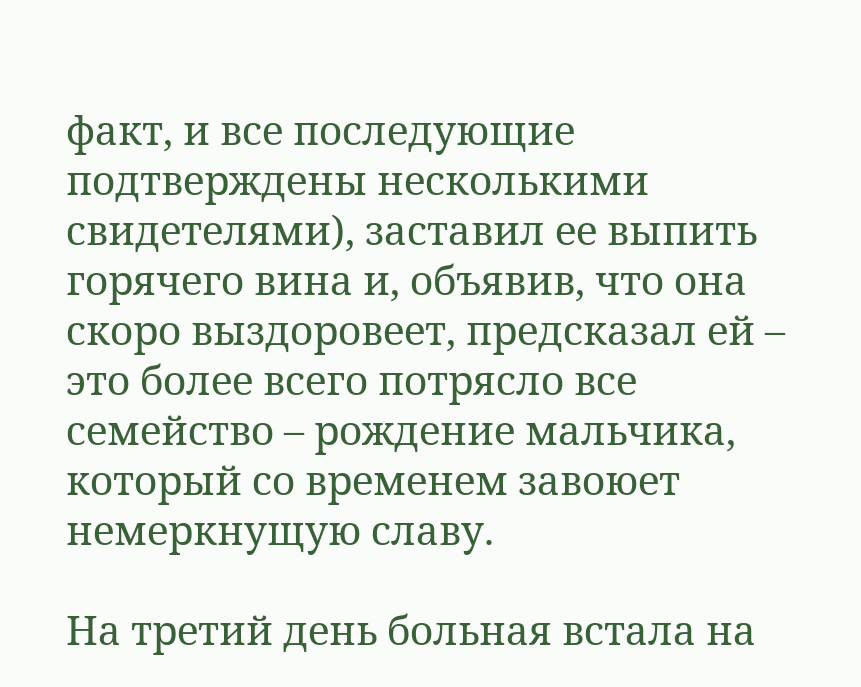факт, и все последующие подтверждены несколькими свидетелями), заставил ее выпить горячего вина и, объявив, что она скоро выздоровеет, предсказал ей – это более всего потрясло все семейство – рождение мальчика, который со временем завоюет немеркнущую славу.

На третий день больная встала на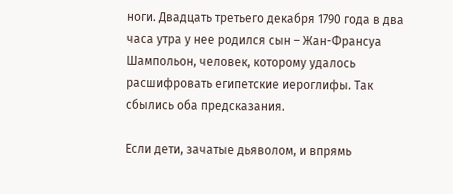ноги. Двадцать третьего декабря 1790 года в два часа утра у нее родился сын – Жан-Франсуа Шампольон, человек, которому удалось расшифровать египетские иероглифы. Так сбылись оба предсказания.

Если дети, зачатые дьяволом, и впрямь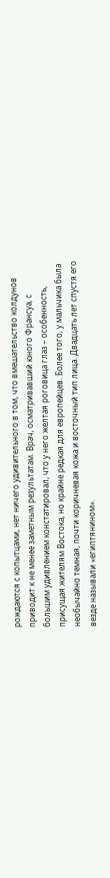рождаются с копытцами, нет ничего удивительного в том, что вмешательство колдунов приводит к не менее заметным результатам. Врач, осматривавший юного Франсуа, с большим удивлением констатировал, что у него желтая роговица глаз – особенность, присущая жителям Востока, но крайне редкая для европейцев. Более того, у мальчика была необычайно темная, почти коричневая кожа и восточный тип лица. Двадцать лет спустя его везде называли «египтянином».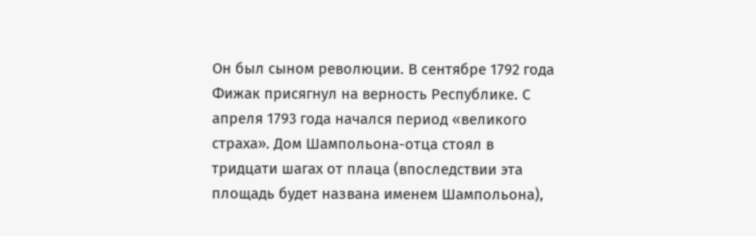Он был сыном революции. В сентябре 1792 года Фижак присягнул на верность Республике. С апреля 1793 года начался период «великого страха». Дом Шампольона-отца стоял в тридцати шагах от плаца (впоследствии эта площадь будет названа именем Шампольона),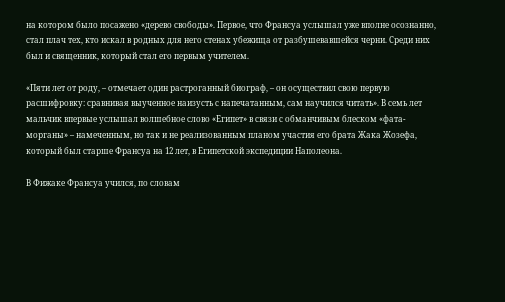на котором было посажено «дерево свободы». Первое, что Франсуа услышал уже вполне осознанно, стал плач тех, кто искал в родных для него стенах убежища от разбушевавшейся черни. Среди них был и священник, который стал его первым учителем.

«Пяти лет от роду, – отмечает один растроганный биограф, – он осуществил свою первую расшифровку: сравнивая выученное наизусть с напечатанным, сам научился читать». В семь лет мальчик впервые услышал волшебное слово «Египет» в связи с обманчивым блеском «фата-морганы» – намеченным, но так и не реализованным планом участия его брата Жака Жозефа, который был старше Франсуа на 12 лет, в Египетской экспедиции Наполеона.

В Фижаке Франсуа учился, по словам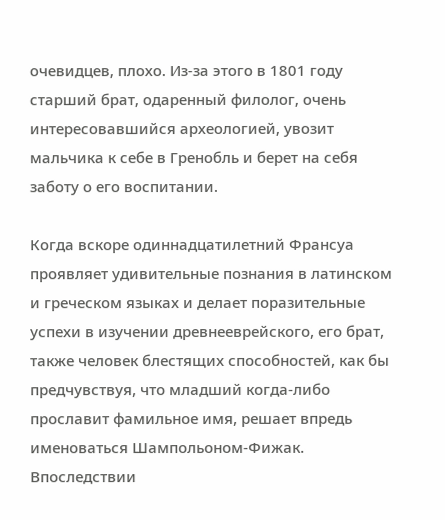очевидцев, плохо. Из-за этого в 1801 году старший брат, одаренный филолог, очень интересовавшийся археологией, увозит мальчика к себе в Гренобль и берет на себя заботу о его воспитании.

Когда вскоре одиннадцатилетний Франсуа проявляет удивительные познания в латинском и греческом языках и делает поразительные успехи в изучении древнееврейского, его брат, также человек блестящих способностей, как бы предчувствуя, что младший когда-либо прославит фамильное имя, решает впредь именоваться Шампольоном-Фижак. Впоследствии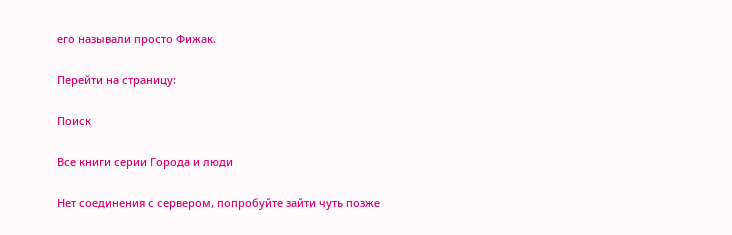его называли просто Фижак.

Перейти на страницу:

Поиск

Все книги серии Города и люди

Нет соединения с сервером, попробуйте зайти чуть позже